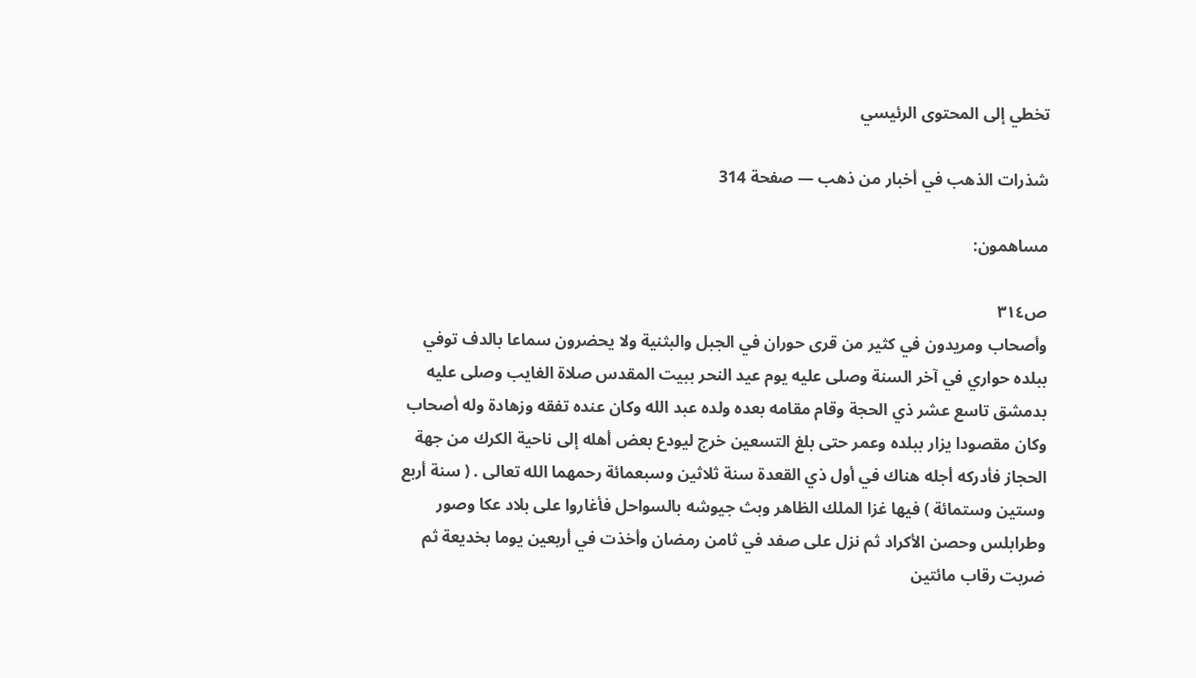تخطي إلى المحتوى الرئيسي

شذرات الذهب في أخبار من ذهب — صفحة 314

مساهمون:

ص٣١٤
وأصحاب ومريدون في كثير من قرى حوران في الجبل والبثنية ولا يحضرون سماعا بالدف توفي ببلده حواري في آخر السنة وصلى عليه يوم عيد النحر ببيت المقدس صلاة الغايب وصلى عليه بدمشق تاسع عشر ذي الحجة وقام مقامه بعده ولده عبد الله وكان عنده تفقه وزهادة وله أصحاب وكان مقصودا يزار ببلده وعمر حتى بلغ التسعين خرج ليودع بعض أهله إلى ناحية الكرك من جهة الحجاز فأدركه أجله هناك في أول ذي القعدة سنة ثلاثين وسبعمائة رحمهما الله تعالى . ( سنة أربع وستين وستمائة ) فيها غزا الملك الظاهر وبث جيوشه بالسواحل فأغاروا على بلاد عكا وصور وطرابلس وحصن الأكراد ثم نزل على صفد في ثامن رمضان وأخذت في أربعين يوما بخديعة ثم ضربت رقاب مائتين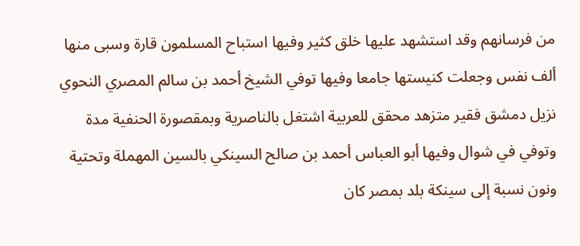من فرسانهم وقد استشهد عليها خلق كثير وفيها استباح المسلمون قارة وسبى منها ألف نفس وجعلت كنيستها جامعا وفيها توفي الشيخ أحمد بن سالم المصري النحوي نزيل دمشق فقير متزهد محقق للعربية اشتغل بالناصرية وبمقصورة الحنفية مدة وتوفي في شوال وفيها أبو العباس أحمد بن صالح السينكي بالسين المهملة وتحتية ونون نسبة إلى سينكة بلد بمصر كان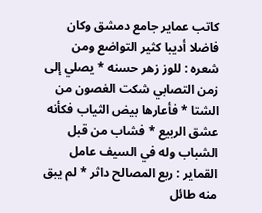كاتب عماير جامع دمشق وكان فاضلا أديبا كثير التواضع ومن شعره : للوز زهر حسنه * يصلي إلى زمن التصابي شكت الغصون من الشتا * فأعارها بيض الثياب فكأنه عشق الربيع * فشاب من قبل الشباب وله في السيف عامل القماير : ربع المصالح داثر * لم يبق منه طائل